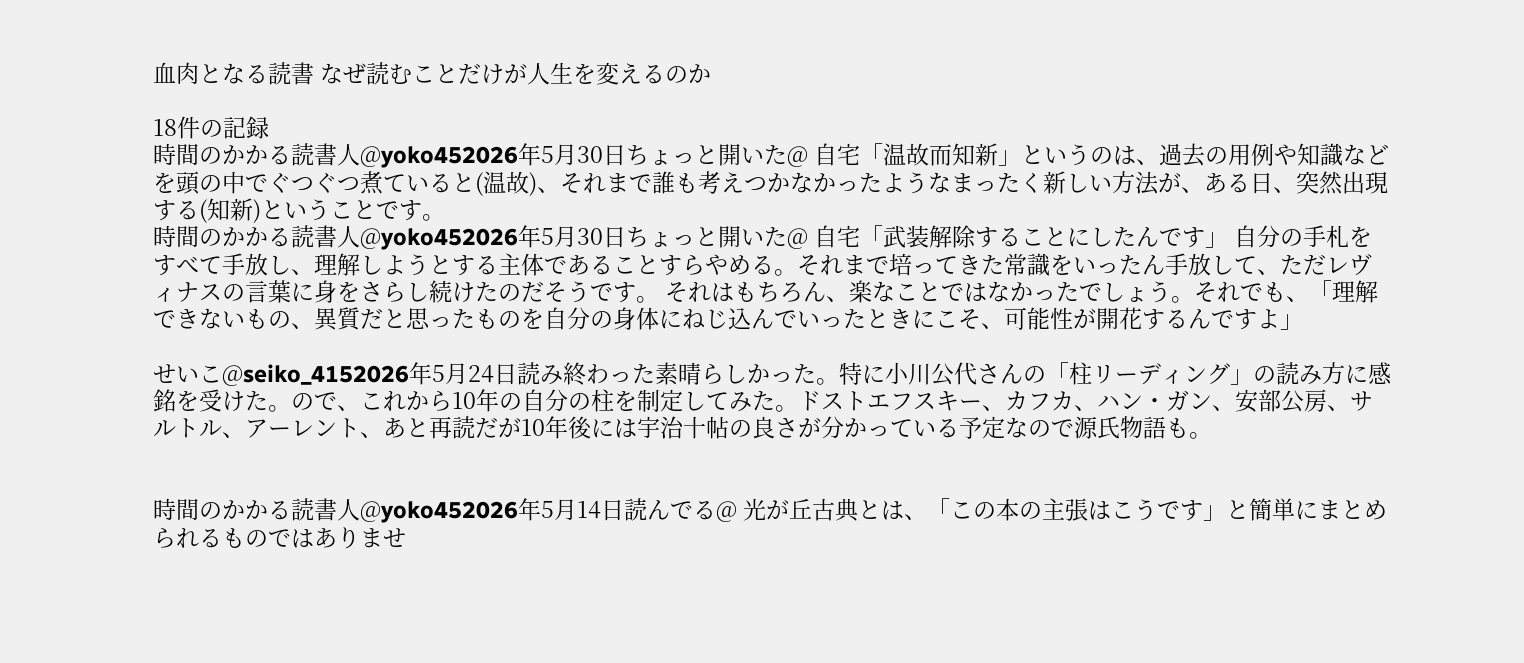血肉となる読書 なぜ読むことだけが人生を変えるのか

18件の記録
時間のかかる読書人@yoko452026年5月30日ちょっと開いた@ 自宅「温故而知新」というのは、過去の用例や知識などを頭の中でぐつぐつ煮ていると(温故)、それまで誰も考えつかなかったようなまったく新しい方法が、ある日、突然出現する(知新)ということです。
時間のかかる読書人@yoko452026年5月30日ちょっと開いた@ 自宅「武装解除することにしたんです」 自分の手札をすべて手放し、理解しようとする主体であることすらやめる。それまで培ってきた常識をいったん手放して、ただレヴィナスの言葉に身をさらし続けたのだそうです。 それはもちろん、楽なことではなかったでしょう。それでも、「理解できないもの、異質だと思ったものを自分の身体にねじ込んでいったときにこそ、可能性が開花するんですよ」

せいこ@seiko_4152026年5月24日読み終わった素晴らしかった。特に小川公代さんの「柱リーディング」の読み方に感銘を受けた。ので、これから10年の自分の柱を制定してみた。ドストエフスキー、カフカ、ハン・ガン、安部公房、サルトル、アーレント、あと再読だが10年後には宇治十帖の良さが分かっている予定なので源氏物語も。


時間のかかる読書人@yoko452026年5月14日読んでる@ 光が丘古典とは、「この本の主張はこうです」と簡単にまとめられるものではありませ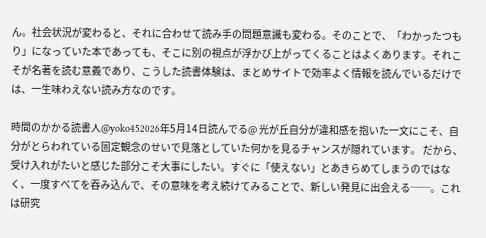ん。社会状況が変わると、それに合わせて読み手の問題意識も変わる。そのことで、「わかったつもり」になっていた本であっても、そこに別の視点が浮かび上がってくることはよくあります。それこそが名著を読む意義であり、こうした読書体験は、まとめサイトで効率よく情報を読んでいるだけでは、一生味わえない読み方なのです。

時間のかかる読書人@yoko452026年5月14日読んでる@ 光が丘自分が違和感を抱いた一文にこそ、自分がとらわれている固定観念のせいで見落としていた何かを見るチャンスが隠れています。 だから、受け入れがたいと感じた部分こそ大事にしたい。すぐに「使えない」とあきらめてしまうのではなく、一度すべてを吞み込んで、その意味を考え続けてみることで、新しい発見に出会える──。これは研究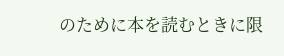のために本を読むときに限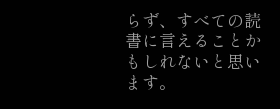らず、すべての読書に言えることかもしれないと思います。